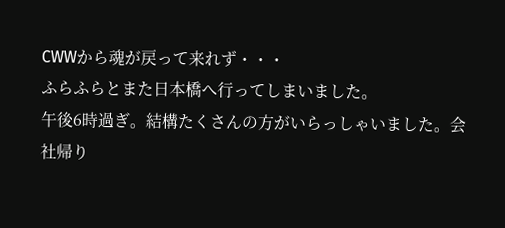CWWから魂が戻って来れず・・・
ふらふらとまた日本橋へ行ってしまいました。
午後6時過ぎ。結構たくさんの方がいらっしゃいました。会社帰り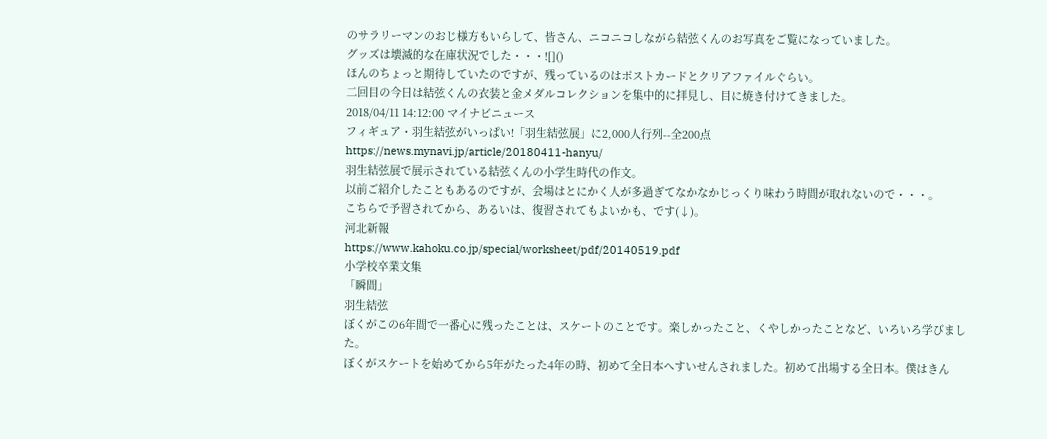のサラリーマンのおじ様方もいらして、皆さん、ニコニコしながら結弦くんのお写真をご覧になっていました。
グッズは壊滅的な在庫状況でした・・・![]()
ほんのちょっと期待していたのですが、残っているのはポストカードとクリアファイルぐらい。
二回目の今日は結弦くんの衣装と金メダルコレクションを集中的に拝見し、目に焼き付けてきました。
2018/04/11 14:12:00 マイナビニュース
フィギュア・羽生結弦がいっぱい!「羽生結弦展」に2,000人行列--全200点
https://news.mynavi.jp/article/20180411-hanyu/
羽生結弦展で展示されている結弦くんの小学生時代の作文。
以前ご紹介したこともあるのですが、会場はとにかく人が多過ぎてなかなかじっくり味わう時間が取れないので・・・。
こちらで予習されてから、あるいは、復習されてもよいかも、です(↓)。
河北新報
https://www.kahoku.co.jp/special/worksheet/pdf/20140519.pdf
小学校卒業文集
「瞬間」
羽生結弦
ぼくがこの6年間で一番心に残ったことは、スケートのことです。楽しかったこと、くやしかったことなど、いろいろ学びました。
ぼくがスケートを始めてから5年がたった4年の時、初めて全日本へすいせんされました。初めて出場する全日本。僕はきん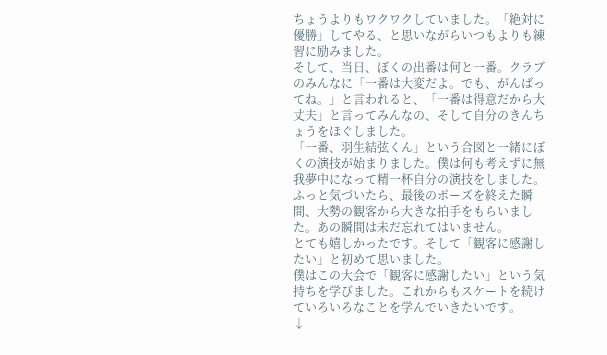ちょうよりもワクワクしていました。「絶対に優勝」してやる、と思いながらいつもよりも練習に励みました。
そして、当日、ぼくの出番は何と一番。クラブのみんなに「一番は大変だよ。でも、がんばってね。」と言われると、「一番は得意だから大丈夫」と言ってみんなの、そして自分のきんちょうをほぐしました。
「一番、羽生結弦くん」という合図と一緒にぼくの演技が始まりました。僕は何も考えずに無我夢中になって精一杯自分の演技をしました。
ふっと気づいたら、最後のポーズを終えた瞬間、大勢の観客から大きな拍手をもらいました。あの瞬間は未だ忘れてはいません。
とても嬉しかったです。そして「観客に感謝したい」と初めて思いました。
僕はこの大会で「観客に感謝したい」という気持ちを学びました。これからもスケートを続けていろいろなことを学んでいきたいです。
↓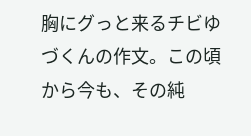胸にグっと来るチビゆづくんの作文。この頃から今も、その純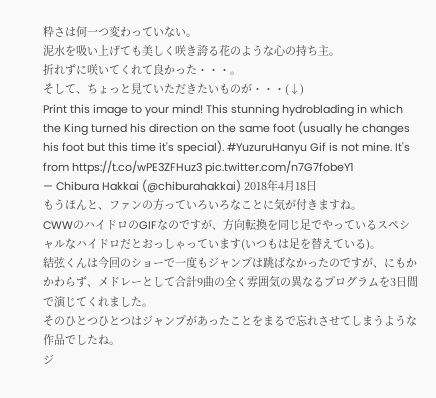粋さは何一つ変わっていない。
泥水を吸い上げても美しく咲き誇る花のような心の持ち主。
折れずに咲いてくれて良かった・・・。
そして、ちょっと見ていただきたいものが・・・(↓)
Print this image to your mind! This stunning hydroblading in which the King turned his direction on the same foot (usually he changes his foot but this time it's special). #YuzuruHanyu Gif is not mine. It's from https://t.co/wPE3ZFHuz3 pic.twitter.com/n7G7fobeY1
— Chibura Hakkai (@chiburahakkai) 2018年4月18日
もうほんと、ファンの方っていろいろなことに気が付きますね。
CWWのハイドロのGIFなのですが、方向転換を同じ足でやっているスペシャルなハイドロだとおっしゃっています(いつもは足を替えている)。
結弦くんは今回のショーで一度もジャンプは跳ばなかったのですが、にもかかわらず、メドレーとして合計9曲の全く雰囲気の異なるプログラムを3日間で演じてくれました。
そのひとつひとつはジャンプがあったことをまるで忘れさせてしまうような作品でしたね。
ジ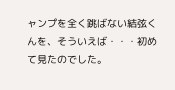ャンプを全く跳ばない結弦くんを、そういえば・・・初めて見たのでした。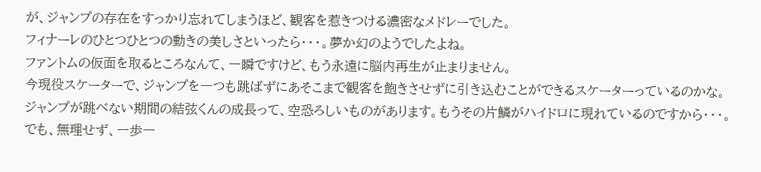が、ジャンプの存在をすっかり忘れてしまうほど、観客を惹きつける濃密なメドレーでした。
フィナーレのひとつひとつの動きの美しさといったら・・・。夢か幻のようでしたよね。
ファントムの仮面を取るところなんて、一瞬ですけど、もう永遠に脳内再生が止まりません。
今現役スケーターで、ジャンプを一つも跳ばずにあそこまで観客を飽きさせずに引き込むことができるスケーターっているのかな。
ジャンプが跳べない期間の結弦くんの成長って、空恐ろしいものがあります。もうその片鱗がハイドロに現れているのですから・・・。
でも、無理せず、一歩一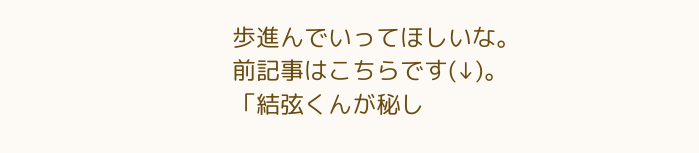歩進んでいってほしいな。
前記事はこちらです(↓)。
「結弦くんが秘し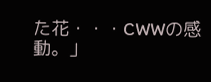た花・・・CWWの感動。」